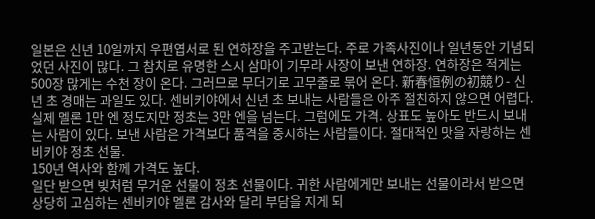일본은 신년 10일까지 우편엽서로 된 연하장을 주고받는다. 주로 가족사진이나 일년동안 기념되었던 사진이 많다. 그 참치로 유명한 스시 삼마이 기무라 사장이 보낸 연하장. 연하장은 적게는 500장 많게는 수천 장이 온다. 그러므로 무더기로 고무줄로 묶어 온다. 新春恒例の初競り- 신년 초 경매는 과일도 있다. 센비키야에서 신년 초 보내는 사람들은 아주 절친하지 않으면 어렵다. 실제 멜론 1만 엔 정도지만 정초는 3만 엔을 넘는다. 그럼에도 가격. 상표도 높아도 반드시 보내는 사람이 있다. 보낸 사람은 가격보다 품격을 중시하는 사람들이다. 절대적인 맛을 자랑하는 센비키야 정초 선물.
150년 역사와 함께 가격도 높다.
일단 받으면 빚처럼 무거운 선물이 정초 선물이다. 귀한 사람에게만 보내는 선물이라서 받으면 상당히 고심하는 센비키야 멜론 감사와 달리 부담을 지게 되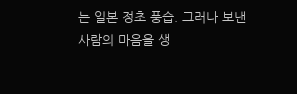는 일본 정초 풍습. 그러나 보낸 사람의 마음을 생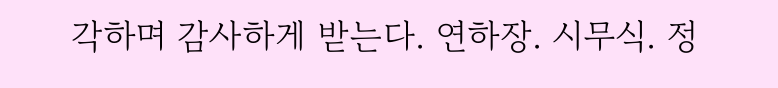각하며 감사하게 받는다. 연하장. 시무식. 정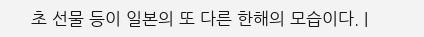초 선물 등이 일본의 또 다른 한해의 모습이다. |